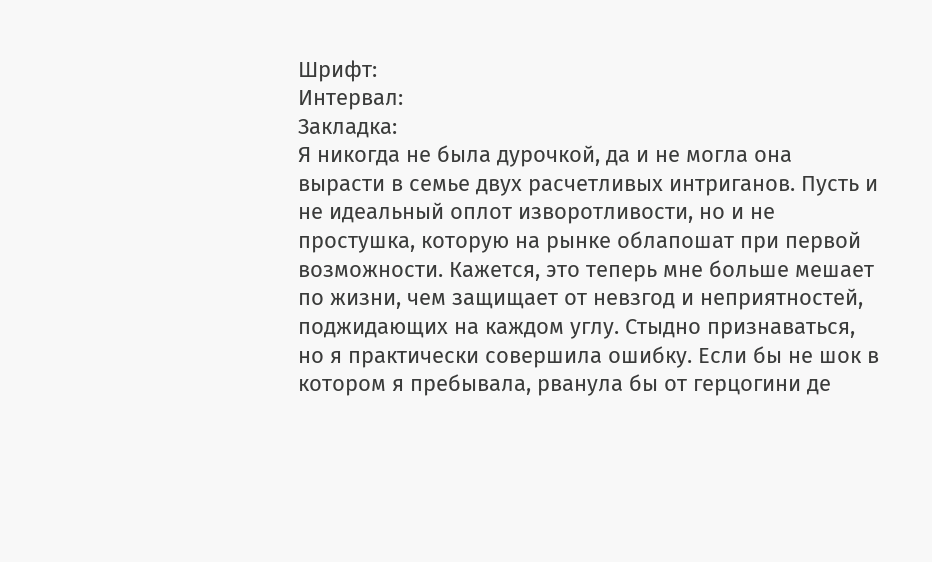Шрифт:
Интервал:
Закладка:
Я никогда не была дурочкой, да и не могла она вырасти в семье двух расчетливых интриганов. Пусть и не идеальный оплот изворотливости, но и не простушка, которую на рынке облапошат при первой возможности. Кажется, это теперь мне больше мешает по жизни, чем защищает от невзгод и неприятностей, поджидающих на каждом углу. Стыдно признаваться, но я практически совершила ошибку. Если бы не шок в котором я пребывала, рванула бы от герцогини де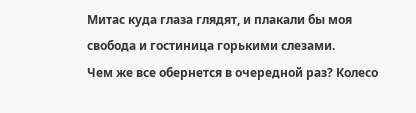Митас куда глаза глядят, и плакали бы моя свобода и гостиница горькими слезами.
Чем же все обернется в очередной раз? Колесо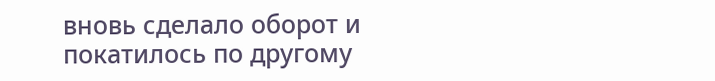вновь сделало оборот и покатилось по другому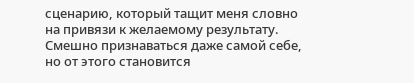сценарию, который тащит меня словно на привязи к желаемому результату. Смешно признаваться даже самой себе, но от этого становится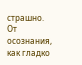страшно. От осознания, как гладко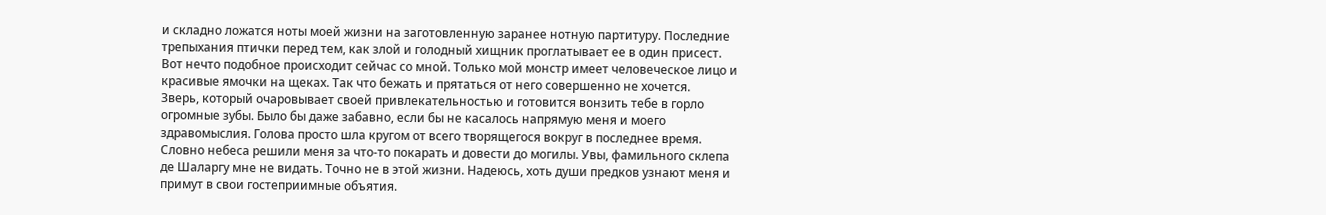и складно ложатся ноты моей жизни на заготовленную заранее нотную партитуру. Последние трепыхания птички перед тем, как злой и голодный хищник проглатывает ее в один присест. Вот нечто подобное происходит сейчас со мной. Только мой монстр имеет человеческое лицо и красивые ямочки на щеках. Так что бежать и прятаться от него совершенно не хочется.
Зверь, который очаровывает своей привлекательностью и готовится вонзить тебе в горло огромные зубы. Было бы даже забавно, если бы не касалось напрямую меня и моего здравомыслия. Голова просто шла кругом от всего творящегося вокруг в последнее время. Словно небеса решили меня за что-то покарать и довести до могилы. Увы, фамильного склепа де Шаларгу мне не видать. Точно не в этой жизни. Надеюсь, хоть души предков узнают меня и примут в свои гостеприимные объятия.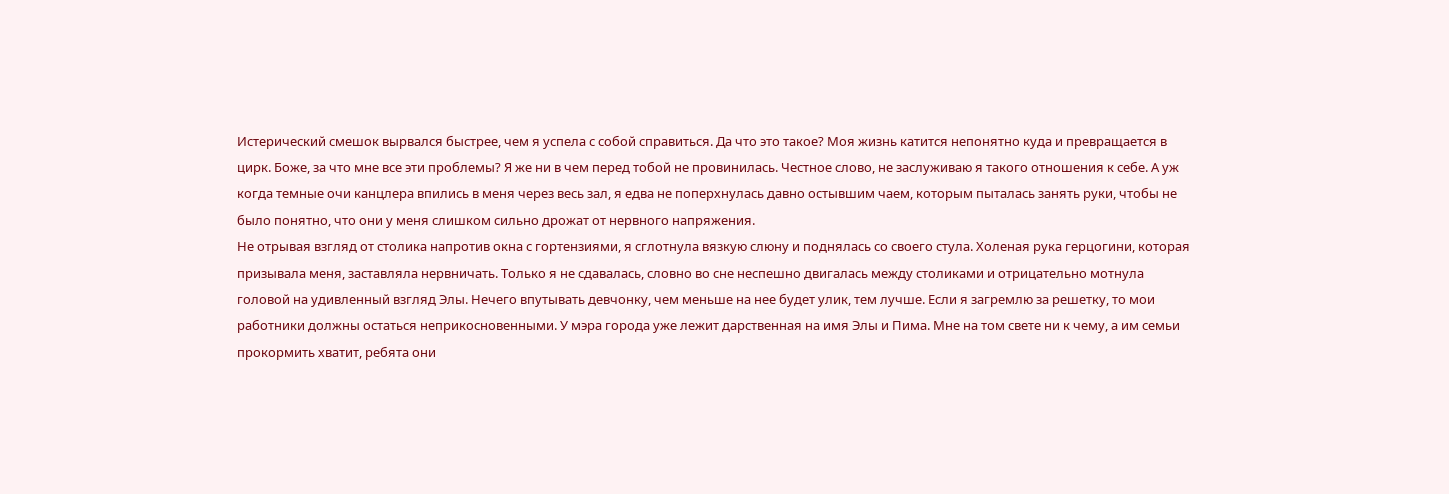Истерический смешок вырвался быстрее, чем я успела с собой справиться. Да что это такое? Моя жизнь катится непонятно куда и превращается в цирк. Боже, за что мне все эти проблемы? Я же ни в чем перед тобой не провинилась. Честное слово, не заслуживаю я такого отношения к себе. А уж когда темные очи канцлера впились в меня через весь зал, я едва не поперхнулась давно остывшим чаем, которым пыталась занять руки, чтобы не было понятно, что они у меня слишком сильно дрожат от нервного напряжения.
Не отрывая взгляд от столика напротив окна с гортензиями, я сглотнула вязкую слюну и поднялась со своего стула. Холеная рука герцогини, которая призывала меня, заставляла нервничать. Только я не сдавалась, словно во сне неспешно двигалась между столиками и отрицательно мотнула головой на удивленный взгляд Элы. Нечего впутывать девчонку, чем меньше на нее будет улик, тем лучше. Если я загремлю за решетку, то мои работники должны остаться неприкосновенными. У мэра города уже лежит дарственная на имя Элы и Пима. Мне на том свете ни к чему, а им семьи прокормить хватит, ребята они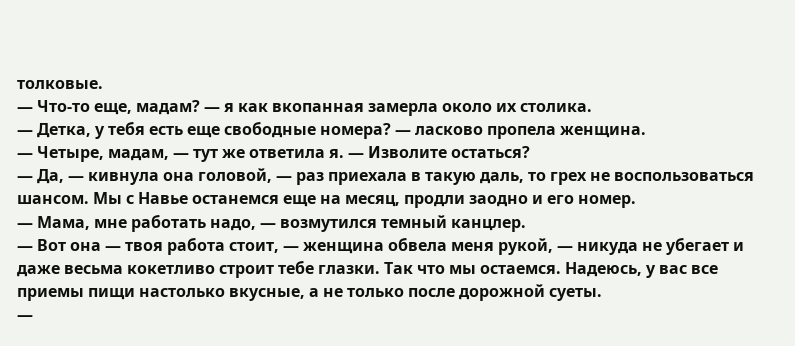толковые.
— Что-то еще, мадам? — я как вкопанная замерла около их столика.
— Детка, у тебя есть еще свободные номера? — ласково пропела женщина.
— Четыре, мадам, — тут же ответила я. — Изволите остаться?
— Да, — кивнула она головой, — раз приехала в такую даль, то грех не воспользоваться шансом. Мы с Навье останемся еще на месяц, продли заодно и его номер.
— Мама, мне работать надо, — возмутился темный канцлер.
— Вот она — твоя работа стоит, — женщина обвела меня рукой, — никуда не убегает и даже весьма кокетливо строит тебе глазки. Так что мы остаемся. Надеюсь, у вас все приемы пищи настолько вкусные, а не только после дорожной суеты.
—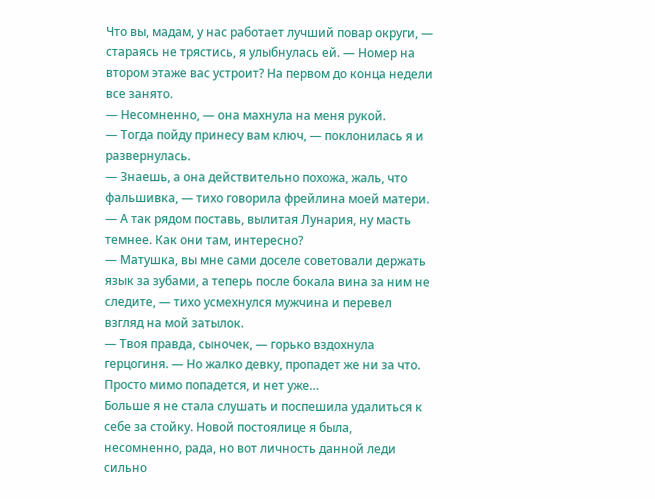Что вы, мадам, у нас работает лучший повар округи, — стараясь не трястись, я улыбнулась ей. — Номер на втором этаже вас устроит? На первом до конца недели все занято.
— Несомненно, — она махнула на меня рукой.
— Тогда пойду принесу вам ключ, — поклонилась я и развернулась.
— Знаешь, а она действительно похожа, жаль, что фальшивка, — тихо говорила фрейлина моей матери. — А так рядом поставь, вылитая Лунария, ну масть темнее. Как они там, интересно?
— Матушка, вы мне сами доселе советовали держать язык за зубами, а теперь после бокала вина за ним не следите, — тихо усмехнулся мужчина и перевел взгляд на мой затылок.
— Твоя правда, сыночек, — горько вздохнула герцогиня. — Но жалко девку, пропадет же ни за что. Просто мимо попадется, и нет уже…
Больше я не стала слушать и поспешила удалиться к себе за стойку. Новой постоялице я была, несомненно, рада, но вот личность данной леди сильно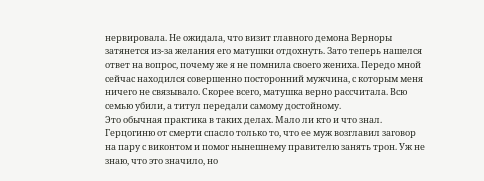нервировала. Не ожидала, что визит главного демона Верноры затянется из-за желания его матушки отдохнуть. Зато теперь нашелся ответ на вопрос, почему же я не помнила своего жениха. Передо мной сейчас находился совершенно посторонний мужчина, с которым меня ничего не связывало. Скорее всего, матушка верно рассчитала. Всю семью убили, а титул передали самому достойному.
Это обычная практика в таких делах. Мало ли кто и что знал. Герцогиню от смерти спасло только то, что ее муж возглавил заговор на пару с виконтом и помог нынешнему правителю занять трон. Уж не знаю, что это значило, но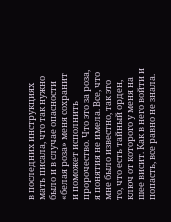в последних инструкциях мать писала, что так нужно было и в случае опасности «белая роза» меня сохранит и поможет исполнить пророчество. Что это за роза, я понятия не имела. Все, что мне было известно, так это то, что есть тайный орден, ключ от которого у меня на шее висит. Как в него войти и попасть, все равно не знала.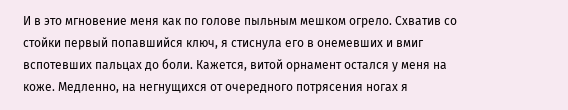И в это мгновение меня как по голове пыльным мешком огрело. Схватив со стойки первый попавшийся ключ, я стиснула его в онемевших и вмиг вспотевших пальцах до боли. Кажется, витой орнамент остался у меня на коже. Медленно, на негнущихся от очередного потрясения ногах я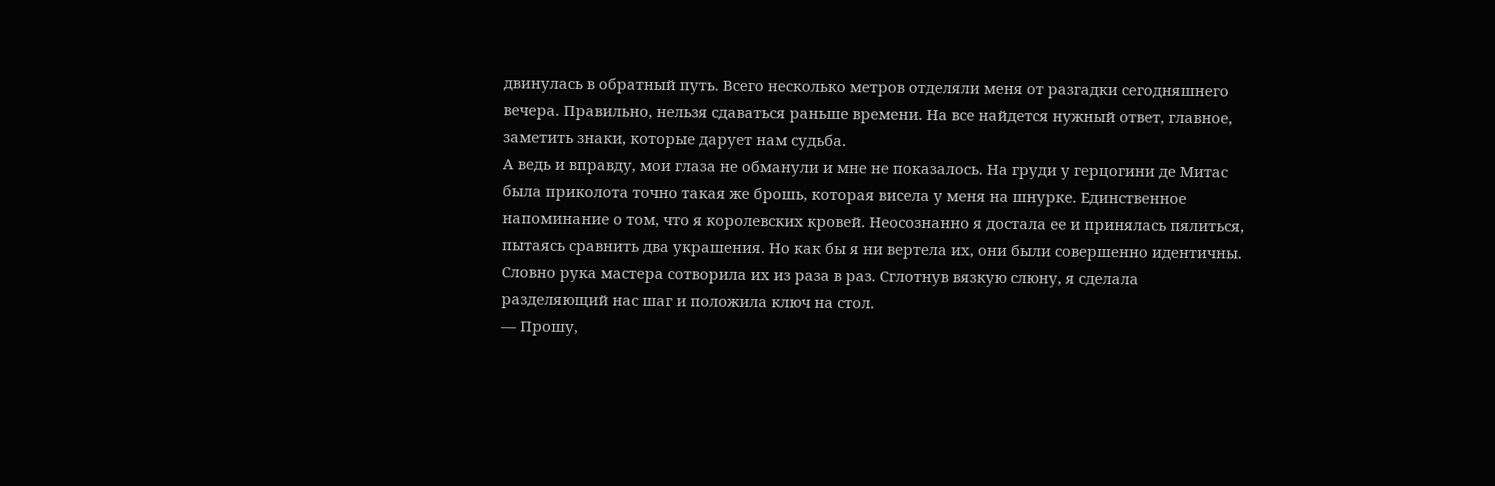двинулась в обратный путь. Всего несколько метров отделяли меня от разгадки сегодняшнего вечера. Правильно, нельзя сдаваться раньше времени. На все найдется нужный ответ, главное, заметить знаки, которые дарует нам судьба.
А ведь и вправду, мои глаза не обманули и мне не показалось. На груди у герцогини де Митас была приколота точно такая же брошь, которая висела у меня на шнурке. Единственное напоминание о том, что я королевских кровей. Неосознанно я достала ее и принялась пялиться, пытаясь сравнить два украшения. Но как бы я ни вертела их, они были совершенно идентичны. Словно рука мастера сотворила их из раза в раз. Сглотнув вязкую слюну, я сделала разделяющий нас шаг и положила ключ на стол.
— Прошу,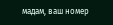мадам, ваш номер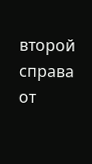второй справа от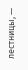лестницы, —